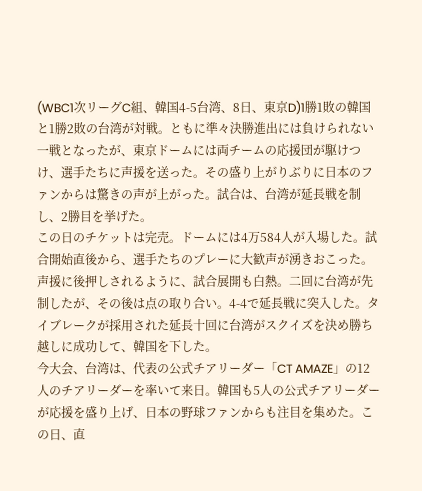(WBC1次リーグC組、韓国4-5台湾、8日、東京D)1勝1敗の韓国と1勝2敗の台湾が対戦。ともに準々決勝進出には負けられない一戦となったが、東京ドームには両チームの応援団が駆けつけ、選手たちに声援を送った。その盛り上がりぶりに日本のファンからは驚きの声が上がった。試合は、台湾が延長戦を制し、2勝目を挙げた。
この日のチケットは完売。ドームには4万584人が入場した。試合開始直後から、選手たちのプレーに大歓声が湧きおこった。声援に後押しされるように、試合展開も白熱。二回に台湾が先制したが、その後は点の取り合い。4-4で延長戦に突入した。タイブレークが採用された延長十回に台湾がスクイズを決め勝ち越しに成功して、韓国を下した。
今大会、台湾は、代表の公式チアリーダー「CT AMAZE」の12人のチアリーダーを率いて来日。韓国も5人の公式チアリーダーが応援を盛り上げ、日本の野球ファンからも注目を集めた。この日、直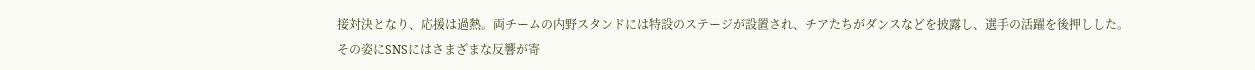接対決となり、応援は過熱。両チームの内野スタンドには特設のステージが設置され、チアたちがダンスなどを披露し、選手の活躍を後押しした。
その姿にSNSにはさまざまな反響が寄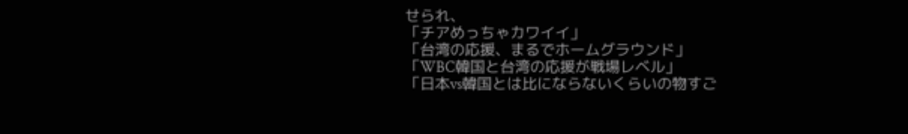せられ、
「チアめっちゃカワイイ」
「台湾の応援、まるでホームグラウンド」
「WBC韓国と台湾の応援が戦場レベル」
「日本vs韓国とは比にならないくらいの物すご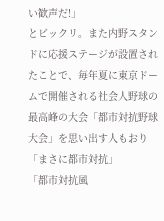い歓声だ!」
とビックリ。また内野スタンドに応援ステージが設置されたことで、毎年夏に東京ドームで開催される社会人野球の最高峰の大会「都市対抗野球大会」を思い出す人もおり
「まさに都市対抗」
「都市対抗風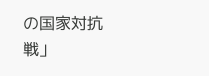の国家対抗戦」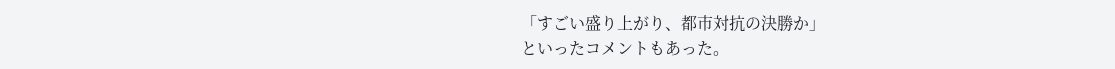「すごい盛り上がり、都市対抗の決勝か」
といったコメントもあった。